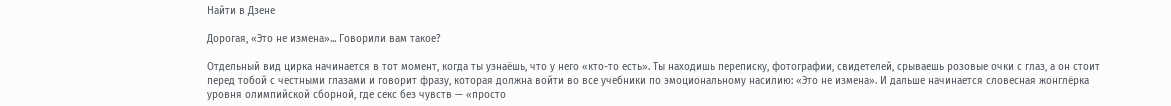Найти в Дзене

Дорогая, «Это не измена»... Говорили вам такое?

Отдельный вид цирка начинается в тот момент, когда ты узнаёшь, что у него «кто-то есть». Ты находишь переписку, фотографии, свидетелей, срываешь розовые очки с глаз, а он стоит перед тобой с честными глазами и говорит фразу, которая должна войти во все учебники по эмоциональному насилию: «Это не измена». И дальше начинается словесная жонглёрка уровня олимпийской сборной, где секс без чувств — «просто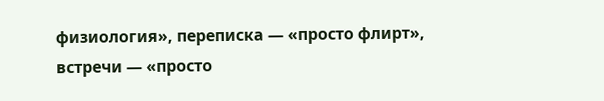физиология», переписка — «просто флирт», встречи — «просто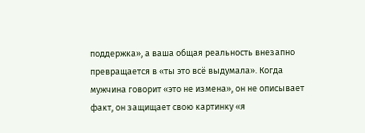поддержка», а ваша общая реальность внезапно превращается в «ты это всё выдумала». Когда мужчина говорит «это не измена», он не описывает факт, он защищает свою картинку «я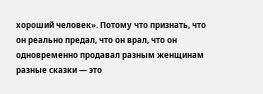хороший человек». Потому что признать, что он реально предал, что он врал, что он одновременно продавал разным женщинам разные сказки — это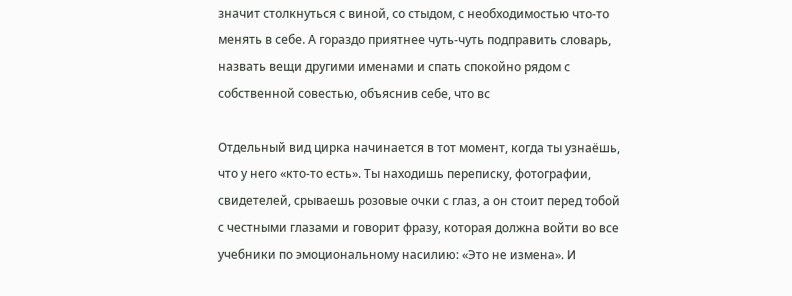значит столкнуться с виной, со стыдом, с необходимостью что-то менять в себе. А гораздо приятнее чуть-чуть подправить словарь, назвать вещи другими именами и спать спокойно рядом с собственной совестью, объяснив себе, что вс

Отдельный вид цирка начинается в тот момент, когда ты узнаёшь, что у него «кто-то есть». Ты находишь переписку, фотографии, свидетелей, срываешь розовые очки с глаз, а он стоит перед тобой с честными глазами и говорит фразу, которая должна войти во все учебники по эмоциональному насилию: «Это не измена». И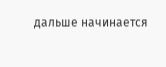дальше начинается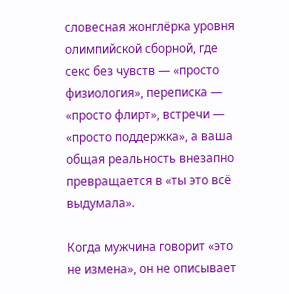словесная жонглёрка уровня олимпийской сборной, где секс без чувств — «просто физиология», переписка — «просто флирт», встречи — «просто поддержка», а ваша общая реальность внезапно превращается в «ты это всё выдумала».

Когда мужчина говорит «это не измена», он не описывает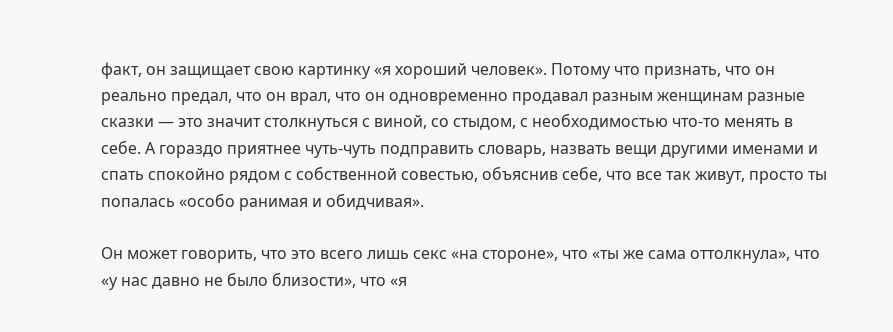факт, он защищает свою картинку «я хороший человек». Потому что признать, что он реально предал, что он врал, что он одновременно продавал разным женщинам разные сказки — это значит столкнуться с виной, со стыдом, с необходимостью что-то менять в себе. А гораздо приятнее чуть-чуть подправить словарь, назвать вещи другими именами и спать спокойно рядом с собственной совестью, объяснив себе, что все так живут, просто ты попалась «особо ранимая и обидчивая».

Он может говорить, что это всего лишь секс «на стороне», что «ты же сама оттолкнула», что «у нас давно не было близости», что «я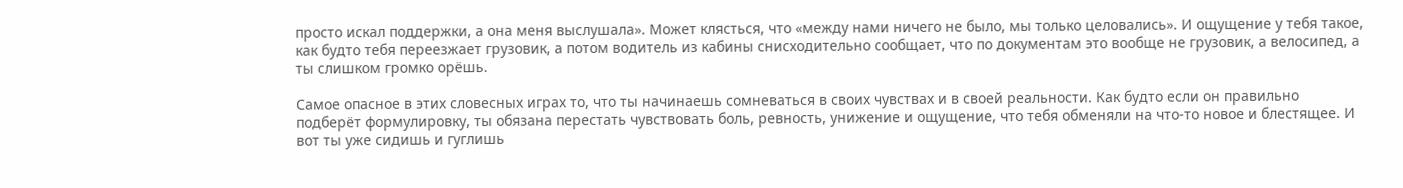просто искал поддержки, а она меня выслушала». Может клясться, что «между нами ничего не было, мы только целовались». И ощущение у тебя такое, как будто тебя переезжает грузовик, а потом водитель из кабины снисходительно сообщает, что по документам это вообще не грузовик, а велосипед, а ты слишком громко орёшь.

Самое опасное в этих словесных играх то, что ты начинаешь сомневаться в своих чувствах и в своей реальности. Как будто если он правильно подберёт формулировку, ты обязана перестать чувствовать боль, ревность, унижение и ощущение, что тебя обменяли на что-то новое и блестящее. И вот ты уже сидишь и гуглишь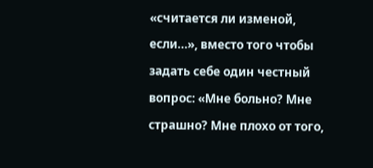«считается ли изменой, если…», вместо того чтобы задать себе один честный вопрос: «Мне больно? Мне страшно? Мне плохо от того,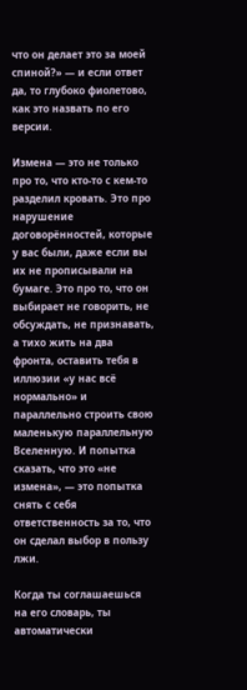что он делает это за моей спиной?» — и если ответ да, то глубоко фиолетово, как это назвать по его версии.

Измена — это не только про то, что кто-то с кем-то разделил кровать. Это про нарушение договорённостей, которые у вас были, даже если вы их не прописывали на бумаге. Это про то, что он выбирает не говорить, не обсуждать, не признавать, а тихо жить на два фронта, оставить тебя в иллюзии «у нас всё нормально» и параллельно строить свою маленькую параллельную Вселенную. И попытка сказать, что это «не измена», — это попытка снять с себя ответственность за то, что он сделал выбор в пользу лжи.

Когда ты соглашаешься на его словарь, ты автоматически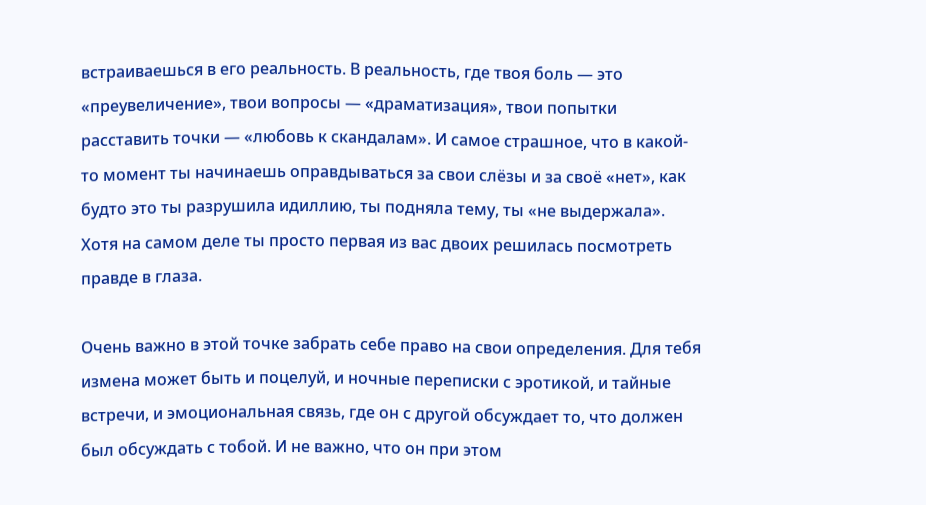встраиваешься в его реальность. В реальность, где твоя боль — это «преувеличение», твои вопросы — «драматизация», твои попытки расставить точки — «любовь к скандалам». И самое страшное, что в какой-то момент ты начинаешь оправдываться за свои слёзы и за своё «нет», как будто это ты разрушила идиллию, ты подняла тему, ты «не выдержала». Хотя на самом деле ты просто первая из вас двоих решилась посмотреть правде в глаза.

Очень важно в этой точке забрать себе право на свои определения. Для тебя измена может быть и поцелуй, и ночные переписки с эротикой, и тайные встречи, и эмоциональная связь, где он с другой обсуждает то, что должен был обсуждать с тобой. И не важно, что он при этом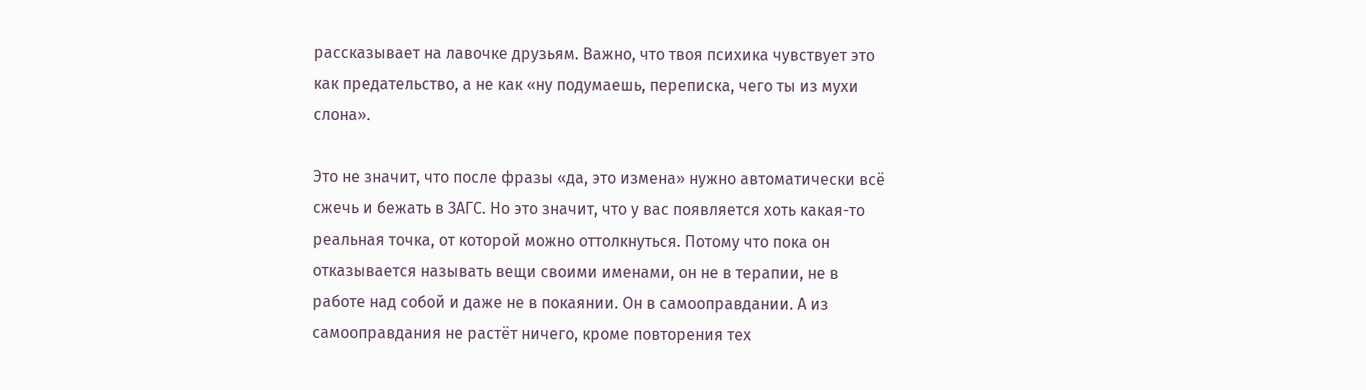рассказывает на лавочке друзьям. Важно, что твоя психика чувствует это как предательство, а не как «ну подумаешь, переписка, чего ты из мухи слона».

Это не значит, что после фразы «да, это измена» нужно автоматически всё сжечь и бежать в ЗАГС. Но это значит, что у вас появляется хоть какая-то реальная точка, от которой можно оттолкнуться. Потому что пока он отказывается называть вещи своими именами, он не в терапии, не в работе над собой и даже не в покаянии. Он в самооправдании. А из самооправдания не растёт ничего, кроме повторения тех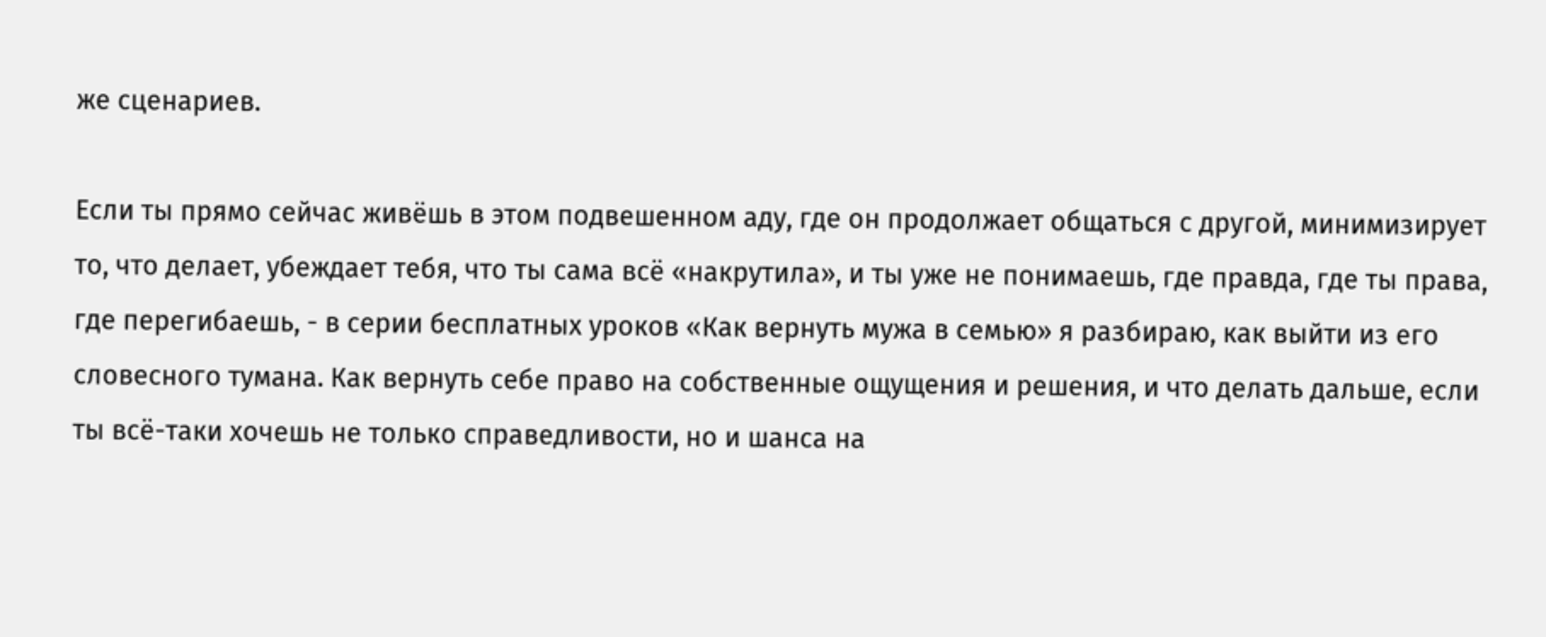же сценариев.

Если ты прямо сейчас живёшь в этом подвешенном аду, где он продолжает общаться с другой, минимизирует то, что делает, убеждает тебя, что ты сама всё «накрутила», и ты уже не понимаешь, где правда, где ты права, где перегибаешь, - в серии бесплатных уроков «Как вернуть мужа в семью» я разбираю, как выйти из его словесного тумана. Как вернуть себе право на собственные ощущения и решения, и что делать дальше, если ты всё-таки хочешь не только справедливости, но и шанса на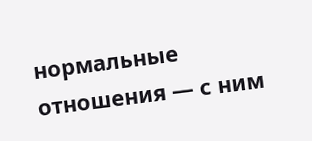нормальные отношения — с ним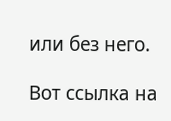или без него.

Вот ссылка на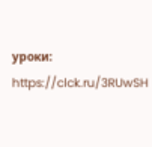уроки:
https://clck.ru/3RUwSH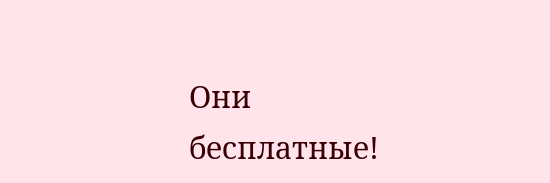Они бесплатные!